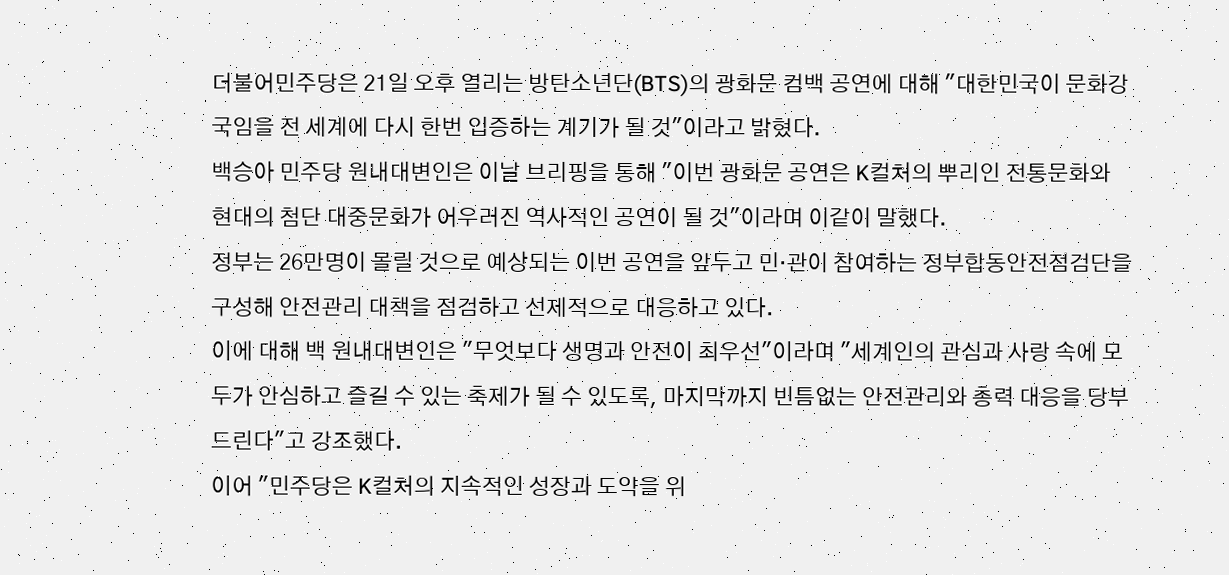더불어민주당은 21일 오후 열리는 방탄소년단(BTS)의 광화문 컴백 공연에 대해 "대한민국이 문화강국임을 전 세계에 다시 한번 입증하는 계기가 될 것"이라고 밝혔다.
백승아 민주당 원내대변인은 이날 브리핑을 통해 "이번 광화문 공연은 K컬처의 뿌리인 전통문화와 현대의 첨단 대중문화가 어우러진 역사적인 공연이 될 것"이라며 이같이 말했다.
정부는 26만명이 몰릴 것으로 예상되는 이번 공연을 앞두고 민·관이 참여하는 정부합동안전점검단을 구성해 안전관리 대책을 점검하고 선제적으로 대응하고 있다.
이에 대해 백 원내대변인은 "무엇보다 생명과 안전이 최우선"이라며 "세계인의 관심과 사랑 속에 모두가 안심하고 즐길 수 있는 축제가 될 수 있도록, 마지막까지 빈틈없는 안전관리와 총력 대응을 당부드린다"고 강조했다.
이어 "민주당은 K컬처의 지속적인 성장과 도약을 위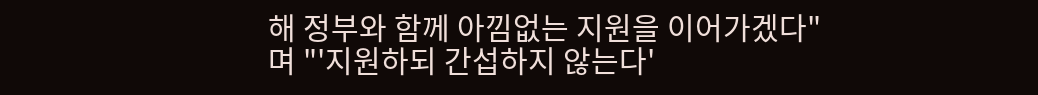해 정부와 함께 아낌없는 지원을 이어가겠다"며 "'지원하되 간섭하지 않는다'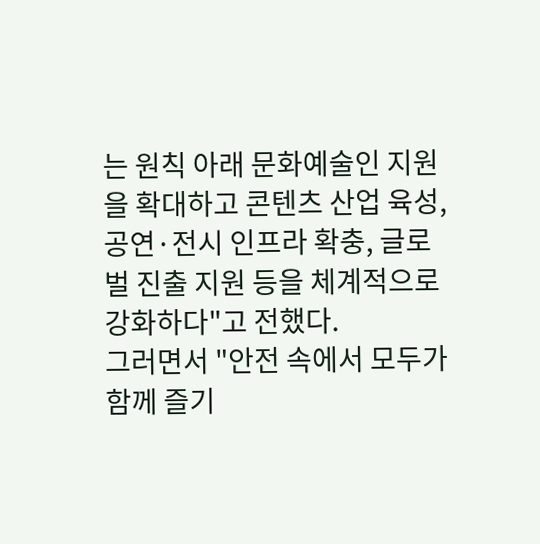는 원칙 아래 문화예술인 지원을 확대하고 콘텐츠 산업 육성, 공연·전시 인프라 확충, 글로벌 진출 지원 등을 체계적으로 강화하다"고 전했다.
그러면서 "안전 속에서 모두가 함께 즐기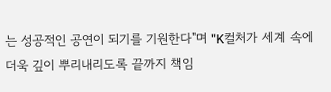는 성공적인 공연이 되기를 기원한다"며 "K컬처가 세계 속에 더욱 깊이 뿌리내리도록 끝까지 책임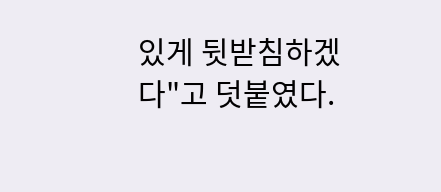있게 뒷받침하겠다"고 덧붙였다.